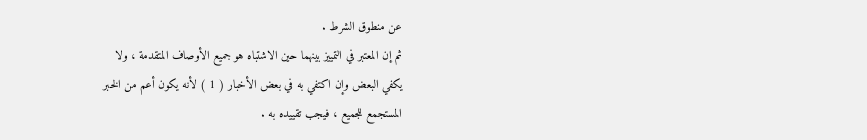عن منطوق الشرط .
ثم إن المعتبر في التمييز بينهما حين الاشتباه هو جميع الأوصاف المتقدمة ، ولا
يكفي البعض وإن اكتفي به في بعض الأخبار ( 1 ) لأنه يكون أعم من الخبر
المستجمع للجميع ، فيجب تقييده به .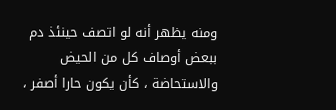ومنه يظهر أنه لو اتصف حينئذ دم ببعض أوصاف كل من الحيض
والاستحاضة ، كأن يكون حارا أصفر ،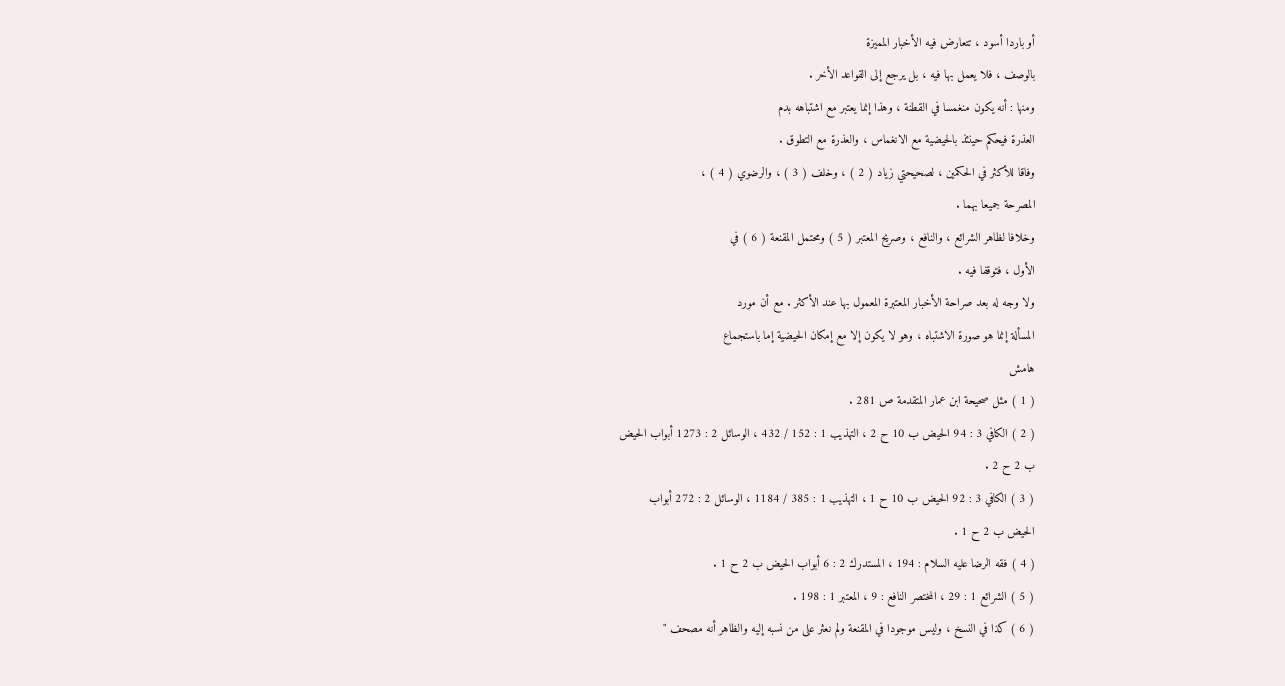أو باردا أسود ، تتعارض فيه الأخبار المميزة
بالوصف ، فلا يعمل بها فيه ، بل يرجع إلى القواعد الأخر .
ومنها : أنه يكون منغمسا في القطنة ، وهذا إنما يعتبر مع اشتباهه بدم
العذرة فيحكم حينئذ بالحيضية مع الانغماس ، والعذرة مع التطوق .
وفاقا للأكثر في الحكمين ، لصحيحتي زياد ( 2 ) ، وخلف ( 3 ) ، والرضوي ( 4 ) ،
المصرحة جميعا بهما .
وخلافا لظاهر الشرائع ، والنافع ، وصريح المعتبر ( 5 ) ومحتمل المقنعة ( 6 ) في
الأول ، فتوقفا فيه .
ولا وجه له بعد صراحة الأخبار المعتبرة المعمول بها عند الأكثر . مع أن مورد
المسألة إنما هو صورة الاشتباه ، وهو لا يكون إلا مع إمكان الحيضية إما باستجماع
هامش
( 1 ) مثل صحيحة ابن عمار المتقدمة ص 281 .
( 2 ) الكافي 3 : 94 الحيض ب 10 ح 2 ، التهذيب 1 : 152 / 432 ، الوسائل 2 : 1273 أبواب الحيض
ب 2 ح 2 .
( 3 ) الكافي 3 : 92 الحيض ب 10 ح 1 ، التهذيب 1 : 385 / 1184 ، الوسائل 2 : 272 أبواب
الحيض ب 2 ح 1 .
( 4 ) فقه الرضا عليه السلام : 194 ، المستدرك 2 : 6 أبواب الحيض ب 2 ح 1 .
( 5 ) الشرائع 1 : 29 ، المختصر النافع : 9 ، المعتبر 1 : 198 .
( 6 ) كذا في النسخ ، وليس موجودا في المقنعة ولم نعثر على من نسبه إليه والظاهر أنه مصحف "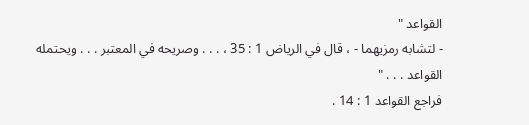القواعد "
- لتشابه رمزيهما - ، قال في الرياض 1 : 35 ، . . . وصريحه في المعتبر . . . ويحتمله القواعد . . . "
فراجع القواعد 1 : 14 .